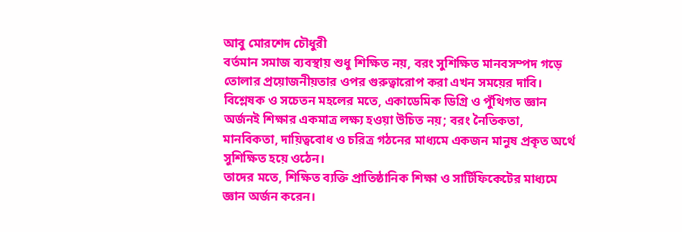আবু মোরশেদ চৌধুরী
বর্তমান সমাজ ব্যবস্থায় শুধু শিক্ষিত নয়, বরং সুশিক্ষিত মানবসম্পদ গড়ে তোলার প্রয়োজনীয়তার ওপর গুরুত্বারোপ করা এখন সময়ের দাবি। বিশ্লেষক ও সচেতন মহলের মতে, একাডেমিক ডিগ্রি ও পুঁথিগত জ্ঞান অর্জনই শিক্ষার একমাত্র লক্ষ্য হওয়া উচিত নয়; বরং নৈতিকতা, মানবিকতা, দায়িত্ববোধ ও চরিত্র গঠনের মাধ্যমে একজন মানুষ প্রকৃত অর্থে সুশিক্ষিত হয়ে ওঠেন।
তাদের মতে, শিক্ষিত ব্যক্তি প্রাতিষ্ঠানিক শিক্ষা ও সার্টিফিকেটের মাধ্যমে জ্ঞান অর্জন করেন।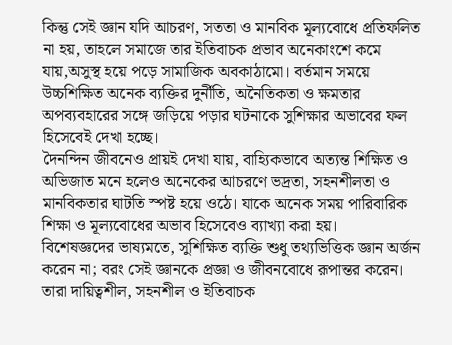কিন্তু সেই জ্ঞান যদি আচরণ, সততা ও মানবিক মূল্যবোধে প্রতিফলিত না হয়, তাহলে সমাজে তার ইতিবাচক প্রভাব অনেকাংশে কমে যায়,অসুস্থ হয়ে পড়ে সামাজিক অবকাঠামো। বর্তমান সময়ে উচ্চশিক্ষিত অনেক ব্যক্তির দুর্নীতি, অনৈতিকতা ও ক্ষমতার অপব্যবহারের সঙ্গে জড়িয়ে পড়ার ঘটনাকে সুশিক্ষার অভাবের ফল হিসেবেই দেখা হচ্ছে।
দৈনন্দিন জীবনেও প্রায়ই দেখা যায়, বাহ্যিকভাবে অত্যন্ত শিক্ষিত ও অভিজাত মনে হলেও অনেকের আচরণে ভদ্রতা, সহনশীলতা ও মানবিকতার ঘাটতি স্পষ্ট হয়ে ওঠে। যাকে অনেক সময় পারিবারিক শিক্ষা ও মূল্যবোধের অভাব হিসেবেও ব্যাখ্যা করা হয়।
বিশেষজ্ঞদের ভাষ্যমতে, সুশিক্ষিত ব্যক্তি শুধু তথ্যভিত্তিক জ্ঞান অর্জন করেন না; বরং সেই জ্ঞানকে প্রজ্ঞা ও জীবনবোধে রূপান্তর করেন। তারা দায়িত্বশীল, সহনশীল ও ইতিবাচক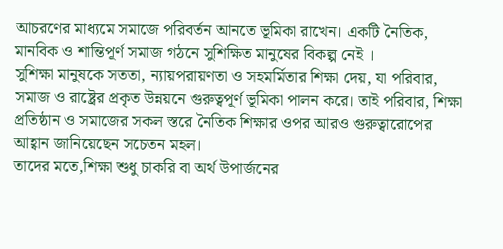আচরণের মাধ্যমে সমাজে পরিবর্তন আনতে ভূমিকা রাখেন। একটি নৈতিক, মানবিক ও শান্তিপূর্ণ সমাজ গঠনে সুশিক্ষিত মানুষের বিকল্প নেই ।
সুশিক্ষা মানুষকে সততা, ন্যায়পরায়ণতা ও সহমর্মিতার শিক্ষা দেয়, যা পরিবার, সমাজ ও রাষ্ট্রের প্রকৃত উন্নয়নে গুরুত্বপূর্ণ ভূমিকা পালন করে। তাই পরিবার, শিক্ষা প্রতিষ্ঠান ও সমাজের সকল স্তরে নৈতিক শিক্ষার ওপর আরও গুরুত্বারোপের আহ্বান জানিয়েছেন সচেতন মহল।
তাদের মতে,শিক্ষা শুধু চাকরি বা অর্থ উপার্জনের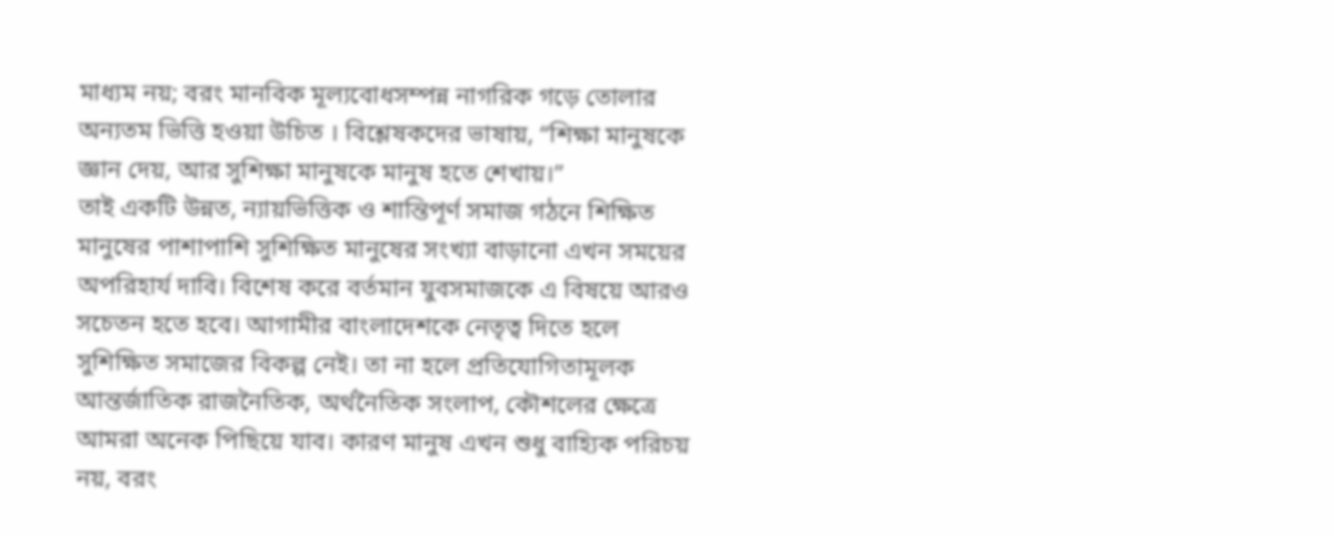মাধ্যম নয়; বরং মানবিক মূল্যবোধসম্পন্ন নাগরিক গড়ে তোলার অন্যতম ভিত্তি হওয়া উচিত । বিশ্লেষকদের ভাষায়, “শিক্ষা মানুষকে জ্ঞান দেয়, আর সুশিক্ষা মানুষকে মানুষ হতে শেখায়।”
তাই একটি উন্নত, ন্যায়ভিত্তিক ও শান্তিপূর্ণ সমাজ গঠনে শিক্ষিত মানুষের পাশাপাশি সুশিক্ষিত মানুষের সংখ্যা বাড়ানো এখন সময়ের অপরিহার্য দাবি। বিশেষ করে বর্তমান যুবসমাজকে এ বিষয়ে আরও সচেতন হতে হবে। আগামীর বাংলাদেশকে নেতৃত্ব দিতে হলে সুশিক্ষিত সমাজের বিকল্প নেই। তা না হলে প্রতিযোগিতামূলক আন্তর্জাতিক রাজনৈতিক, অর্থনৈতিক সংলাপ, কৌশলের ক্ষেত্রে আমরা অনেক পিছিয়ে যাব। কারণ মানুষ এখন শুধু বাহ্যিক পরিচয় নয়, বরং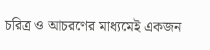চরিত্র ও আচরণের মাধ্যমেই একজন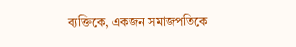ব্যক্তিকে, একজন সমাজপতিকে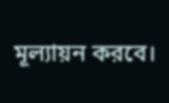মূল্যায়ন করবে।